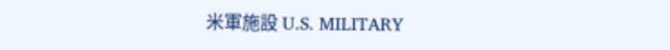米軍施設 U.S. MILITARY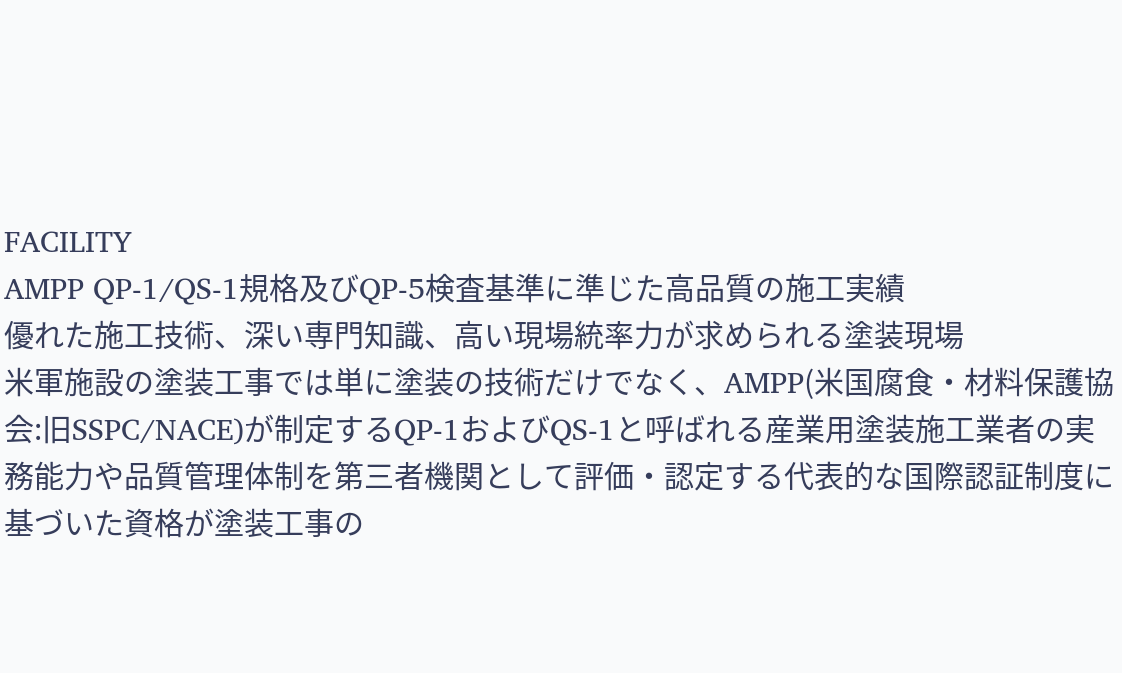FACILITY
AMPP QP-1/QS-1規格及びQP-5検査基準に準じた高品質の施工実績
優れた施工技術、深い専門知識、高い現場統率力が求められる塗装現場
米軍施設の塗装工事では単に塗装の技術だけでなく、AMPP(米国腐食・材料保護協会:旧SSPC/NACE)が制定するQP-1およびQS-1と呼ばれる産業用塗装施工業者の実務能力や品質管理体制を第三者機関として評価・認定する代表的な国際認証制度に基づいた資格が塗装工事の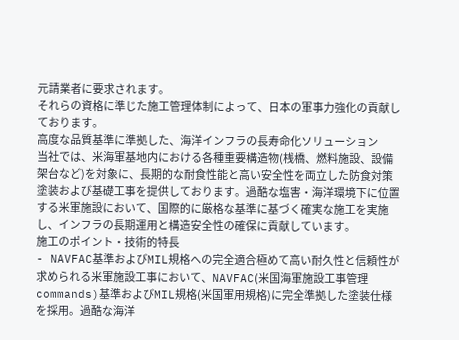元請業者に要求されます。
それらの資格に準じた施工管理体制によって、日本の軍事力強化の貢献しております。
高度な品質基準に準拠した、海洋インフラの長寿命化ソリューション
当社では、米海軍基地内における各種重要構造物(桟橋、燃料施設、設備架台など)を対象に、長期的な耐食性能と高い安全性を両立した防食対策塗装および基礎工事を提供しております。過酷な塩害・海洋環境下に位置する米軍施設において、国際的に厳格な基準に基づく確実な施工を実施し、インフラの長期運用と構造安全性の確保に貢献しています。
施工のポイント・技術的特長
- NAVFAC基準およびMIL規格への完全適合極めて高い耐久性と信頼性が求められる米軍施設工事において、NAVFAC(米国海軍施設工事管理 commands)基準およびMIL規格(米国軍用規格)に完全準拠した塗装仕様を採用。過酷な海洋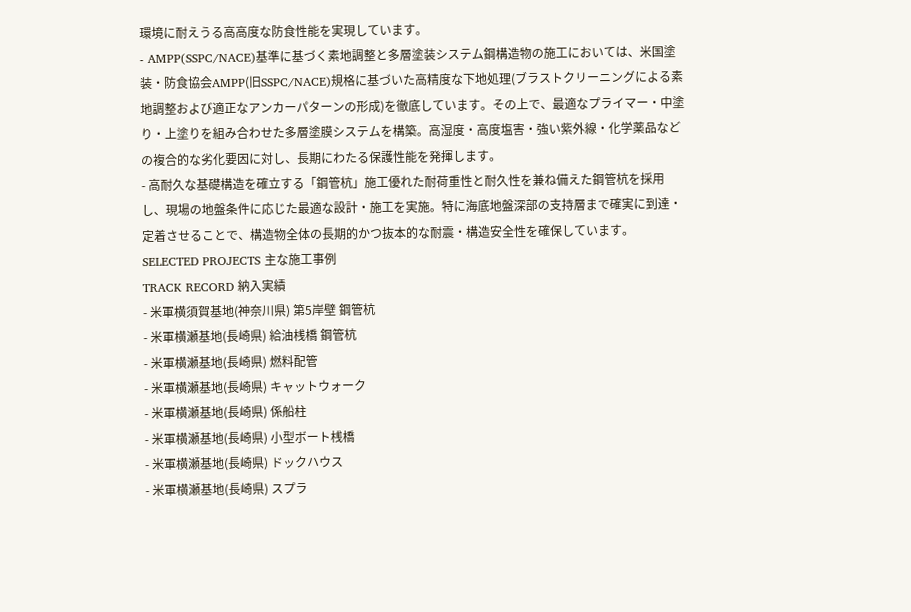環境に耐えうる高高度な防食性能を実現しています。
- AMPP(SSPC/NACE)基準に基づく素地調整と多層塗装システム鋼構造物の施工においては、米国塗装・防食協会AMPP(旧SSPC/NACE)規格に基づいた高精度な下地処理(ブラストクリーニングによる素地調整および適正なアンカーパターンの形成)を徹底しています。その上で、最適なプライマー・中塗り・上塗りを組み合わせた多層塗膜システムを構築。高湿度・高度塩害・強い紫外線・化学薬品などの複合的な劣化要因に対し、長期にわたる保護性能を発揮します。
- 高耐久な基礎構造を確立する「鋼管杭」施工優れた耐荷重性と耐久性を兼ね備えた鋼管杭を採用し、現場の地盤条件に応じた最適な設計・施工を実施。特に海底地盤深部の支持層まで確実に到達・定着させることで、構造物全体の長期的かつ抜本的な耐震・構造安全性を確保しています。
SELECTED PROJECTS 主な施工事例
TRACK RECORD 納入実績
- 米軍横須賀基地(神奈川県) 第5岸壁 鋼管杭
- 米軍横瀬基地(長崎県) 給油桟橋 鋼管杭
- 米軍横瀬基地(長崎県) 燃料配管
- 米軍横瀬基地(長崎県) キャットウォーク
- 米軍横瀬基地(長崎県) 係船柱
- 米軍横瀬基地(長崎県) 小型ボート桟橋
- 米軍横瀬基地(長崎県) ドックハウス
- 米軍横瀬基地(長崎県) スプラ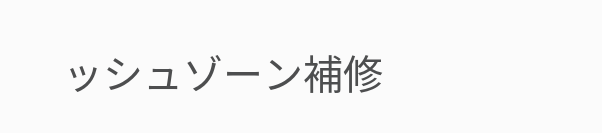ッシュゾーン補修